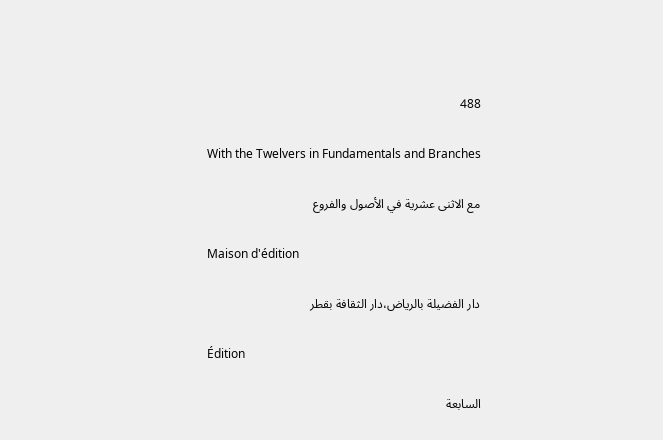488

With the Twelvers in Fundamentals and Branches

مع الاثنى عشرية في الأصول والفروع

Maison d'édition

دار الفضيلة بالرياض،دار الثقافة بقطر

Édition

السابعة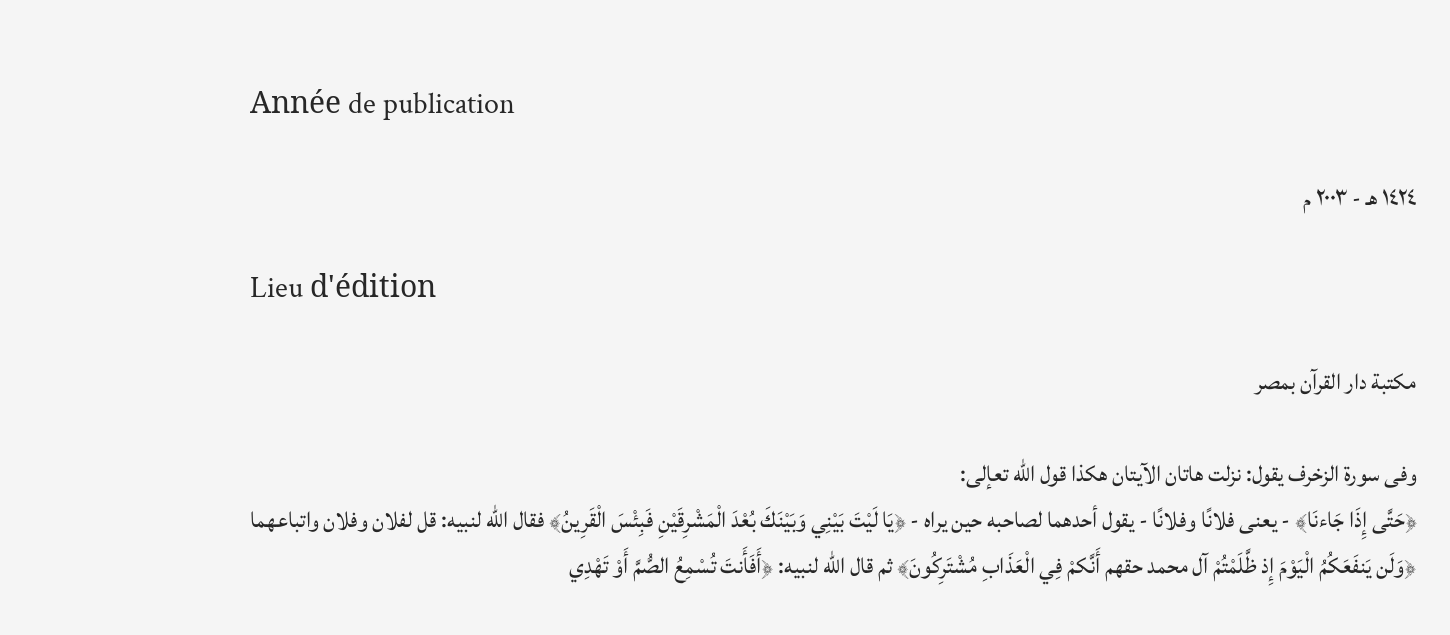Année de publication

١٤٢٤ هـ - ٢٠٠٣ م

Lieu d'édition

مكتبة دار القرآن بمصر

وفى سورة الزخرف يقول: نزلت هاتان الآيتان هكذا قول الله تعإلى:
﴿حَتَّى إِذَا جَاءنَا﴾ - يعنى فلانًا وفلانًا - يقول أحدهما لصاحبه حين يراه - ﴿يَا لَيْتَ بَيْنِي وَبَيْنَكَ بُعْدَ الْمَشْرِقَيْنِ فَبِئْسَ الْقَرِينُ﴾ فقال الله لنبيه: قل لفلان وفلان واتباعهما ﴿وَلَن يَنفَعَكُمُ الْيَوْمَ إِذ ظَّلَمْتُمْ آل محمد حقهم أَنَّكمْ فِي الْعَذَابِ مُشْتَرِكُونَ﴾ ثم قال الله لنبيه: ﴿أَفَأَنتَ تُسْمِعُ الصُّمَّ أَوْ تَهْدِي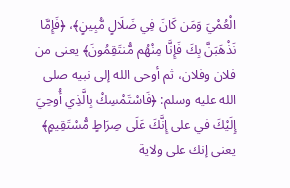الْعُمْيَ وَمَن كَانَ فِي ضَلَالٍ مُّبِينٍ﴾، ﴿فَإِمَّا نَذْهَبَنَّ بِكَ فَإِنَّا مِنْهُم مُّنتَقِمُونَ﴾ يعنى من فلان وفلان، ثم أوحى الله إلى نبيه صلى الله عليه وسلم: ﴿فَاسْتَمْسِكْ بِالَّذِي أُوحِيَ إِلَيْكَ في على إِنَّكَ عَلَى صِرَاطٍ مُّسْتَقِيمٍ﴾ يعنى إنك على ولاية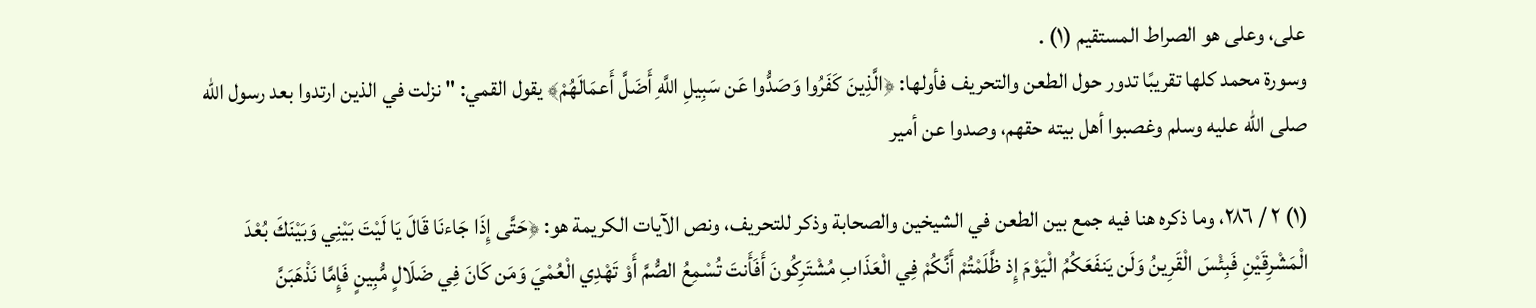على، وعلى هو الصراط المستقيم (١) .
وسورة محمد كلها تقريبًا تدور حول الطعن والتحريف فأولها: ﴿الَّذِينَ كَفَرُوا وَصَدُّوا عَن سَبِيلِ اللَّهِ أَضَلَّ أَعمَالَهُمْ﴾ يقول القمي: " نزلت في الذين ارتدوا بعد رسول الله صلى الله عليه وسلم وغصبوا أهل بيته حقهم، وصدوا عن أمير

(١) ٢ / ٢٨٦، وما ذكره هنا فيه جمع بين الطعن في الشيخين والصحابة وذكر للتحريف، ونص الآيات الكريمة هو: ﴿حَتَّى إِذَا جَاءنَا قَالَ يَا لَيْتَ بَيْنِي وَبَيْنَكَ بُعْدَ الْمَشْرِقَيْنِ فَبِئْسَ الْقَرِينُ وَلَن يَنفَعَكُمُ الْيَوْمَ إِذ ظَّلَمْتُمْ أَنَّكُمْ فِي الْعَذَابِ مُشْتَرِكُونَ أَفَأَنتَ تُسْمِعُ الصُّمَّ أَوْ تَهْدِي الْعُمْيَ وَمَن كَانَ فِي ضَلَالٍ مُّبِينٍ فَإِمَّا نَذْهَبَنَّ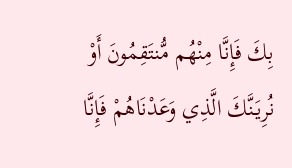بِكَ فَإِنَّا مِنْهُم مُّنتَقِمُونَ أَوْ نُرِيَنَّكَ الَّذِي وَعَدْنَاهُمْ فَإِنَّا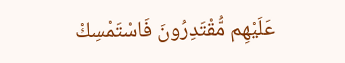عَلَيْهِم مُّقْتَدِرُونَ فَاسْتَمْسِكْ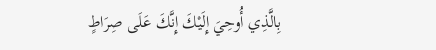بِالَّذِي أُوحِيَ إِلَيْكَ إِنَّكَ عَلَى صِرَاطٍ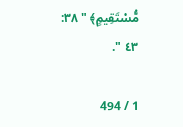مُّسْتَقِيمٍ﴾ " ٣٨: ٤٣ ".

1 / 494